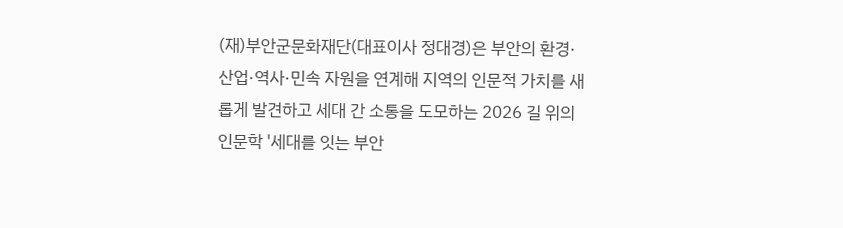(재)부안군문화재단(대표이사 정대경)은 부안의 환경·산업·역사·민속 자원을 연계해 지역의 인문적 가치를 새롭게 발견하고 세대 간 소통을 도모하는 2026 길 위의 인문학 '세대를 잇는 부안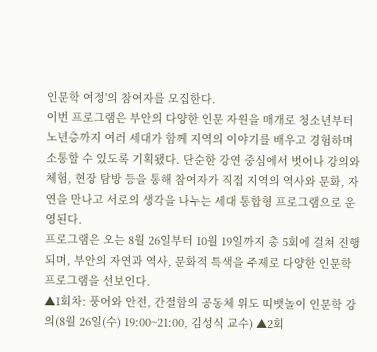인문학 여정'의 참여자를 모집한다.
이번 프로그램은 부안의 다양한 인문 자원을 매개로 청소년부터 노년층까지 여러 세대가 함께 지역의 이야기를 배우고 경험하며 소통할 수 있도록 기획됐다. 단순한 강연 중심에서 벗어나 강의와 체험, 현장 탐방 등을 통해 참여자가 직접 지역의 역사와 문화, 자연을 만나고 서로의 생각을 나누는 세대 통합형 프로그램으로 운영된다.
프로그램은 오는 8월 26일부터 10월 19일까지 총 5회에 걸쳐 진행되며, 부안의 자연과 역사, 문화적 특색을 주제로 다양한 인문학 프로그램을 선보인다.
▲1회차: 풍어와 안전, 간절함의 공동체 위도 띠뱃놀이 인문학 강의(8월 26일(수) 19:00~21:00, 김성식 교수) ▲2회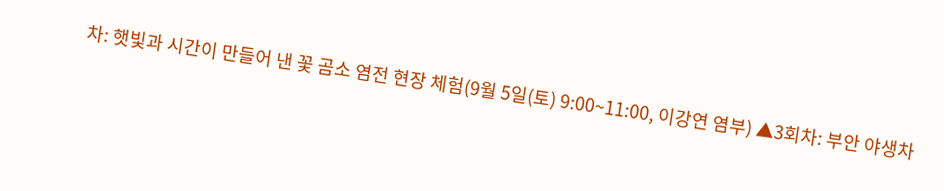차: 햇빛과 시간이 만들어 낸 꽃 곰소 염전 현장 체험(9월 5일(토) 9:00~11:00, 이강연 염부) ▲3회차: 부안 야생차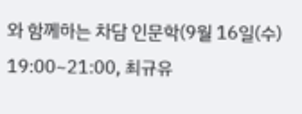와 함께하는 차담 인문학(9월 16일(수) 19:00~21:00, 최규유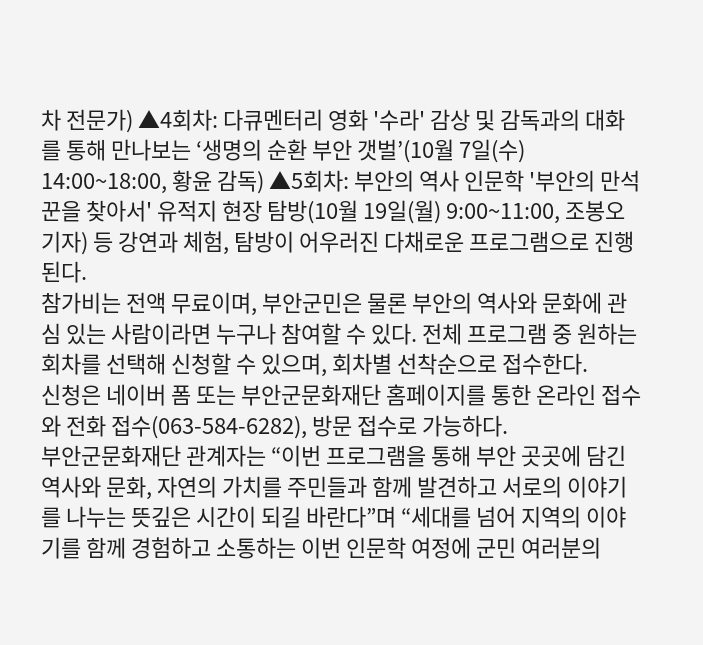차 전문가) ▲4회차: 다큐멘터리 영화 '수라' 감상 및 감독과의 대화를 통해 만나보는 ‘생명의 순환 부안 갯벌’(10월 7일(수) 14:00~18:00, 황윤 감독) ▲5회차: 부안의 역사 인문학 '부안의 만석꾼을 찾아서' 유적지 현장 탐방(10월 19일(월) 9:00~11:00, 조봉오 기자) 등 강연과 체험, 탐방이 어우러진 다채로운 프로그램으로 진행된다.
참가비는 전액 무료이며, 부안군민은 물론 부안의 역사와 문화에 관심 있는 사람이라면 누구나 참여할 수 있다. 전체 프로그램 중 원하는 회차를 선택해 신청할 수 있으며, 회차별 선착순으로 접수한다.
신청은 네이버 폼 또는 부안군문화재단 홈페이지를 통한 온라인 접수와 전화 접수(063-584-6282), 방문 접수로 가능하다.
부안군문화재단 관계자는 “이번 프로그램을 통해 부안 곳곳에 담긴 역사와 문화, 자연의 가치를 주민들과 함께 발견하고 서로의 이야기를 나누는 뜻깊은 시간이 되길 바란다”며 “세대를 넘어 지역의 이야기를 함께 경험하고 소통하는 이번 인문학 여정에 군민 여러분의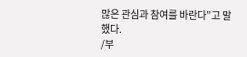많은 관심과 참여를 바란다”고 말했다.
/부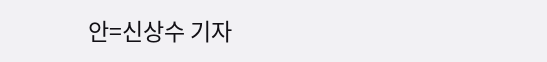안=신상수 기자